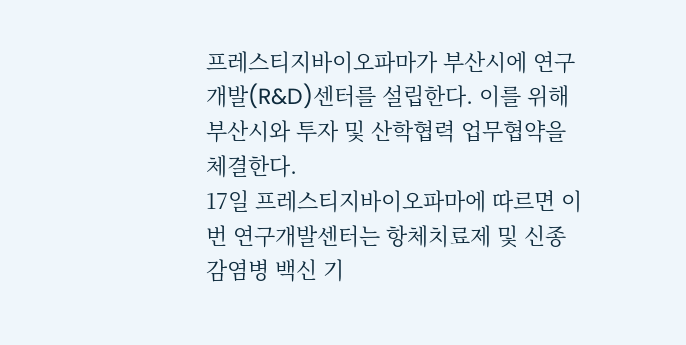프레스티지바이오파마가 부산시에 연구개발(R&D)센터를 설립한다. 이를 위해 부산시와 투자 및 산학협력 업무협약을 체결한다.
17일 프레스티지바이오파마에 따르면 이번 연구개발센터는 항체치료제 및 신종 감염병 백신 기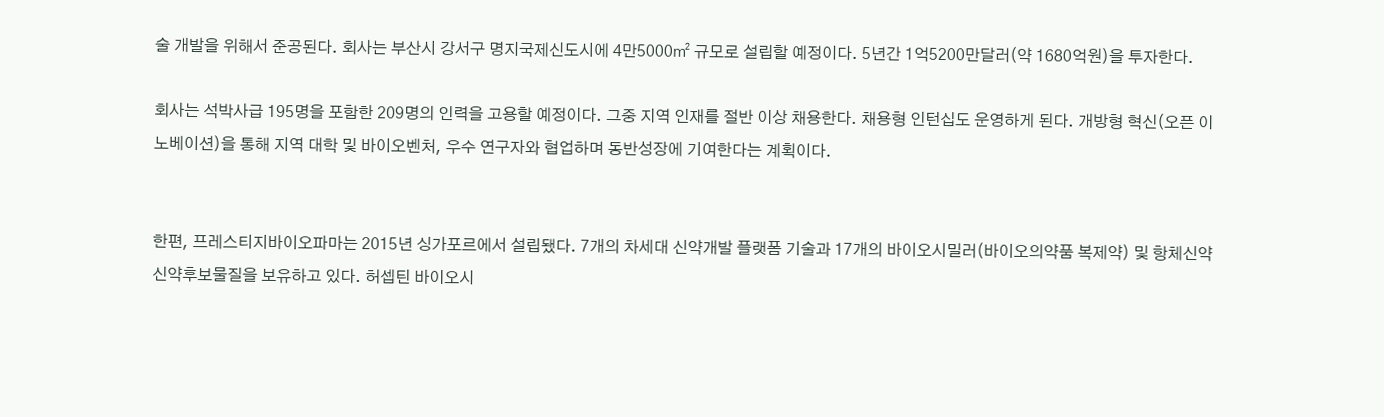술 개발을 위해서 준공된다. 회사는 부산시 강서구 명지국제신도시에 4만5000㎡ 규모로 설립할 예정이다. 5년간 1억5200만달러(약 1680억원)을 투자한다.

회사는 석박사급 195명을 포함한 209명의 인력을 고용할 예정이다. 그중 지역 인재를 절반 이상 채용한다. 채용형 인턴십도 운영하게 된다. 개방형 혁신(오픈 이노베이션)을 통해 지역 대학 및 바이오벤처, 우수 연구자와 협업하며 동반성장에 기여한다는 계획이다.


한편, 프레스티지바이오파마는 2015년 싱가포르에서 설립됐다. 7개의 차세대 신약개발 플랫폼 기술과 17개의 바이오시밀러(바이오의약품 복제약) 및 항체신약 신약후보물질을 보유하고 있다. 허셉틴 바이오시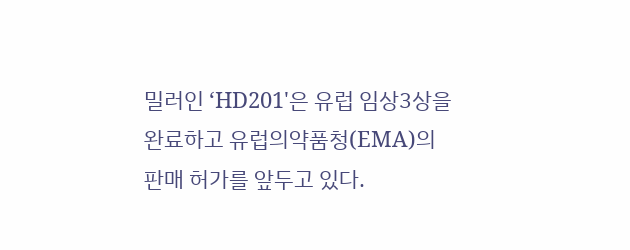밀러인 ‘HD201'은 유럽 임상3상을 완료하고 유럽의약품청(EMA)의 판매 허가를 앞두고 있다.